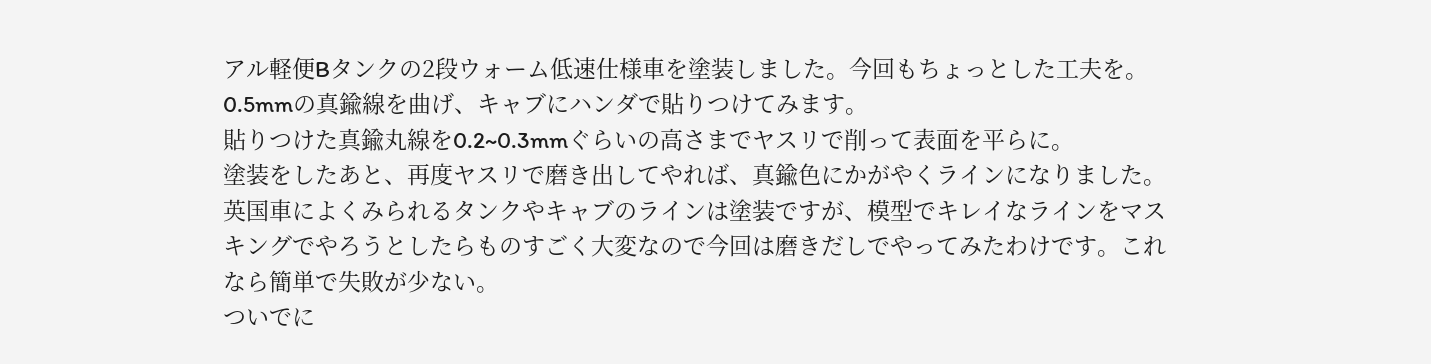アル軽便Bタンクの2段ウォーム低速仕様車を塗装しました。今回もちょっとした工夫を。
0.5mmの真鍮線を曲げ、キャブにハンダで貼りつけてみます。
貼りつけた真鍮丸線を0.2~0.3mmぐらいの高さまでヤスリで削って表面を平らに。
塗装をしたあと、再度ヤスリで磨き出してやれば、真鍮色にかがやくラインになりました。英国車によくみられるタンクやキャブのラインは塗装ですが、模型でキレイなラインをマスキングでやろうとしたらものすごく大変なので今回は磨きだしでやってみたわけです。これなら簡単で失敗が少ない。
ついでに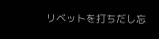リベットを打ちだし忘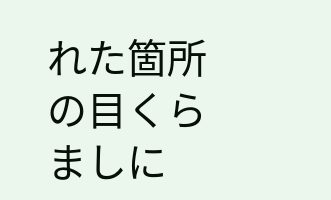れた箇所の目くらましに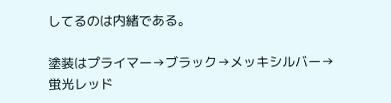してるのは内緒である。

塗装はプライマー→ブラック→メッキシルバー→蛍光レッド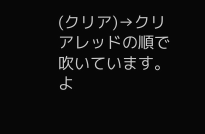(クリア)→クリアレッドの順で吹いています。よ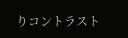りコントラスト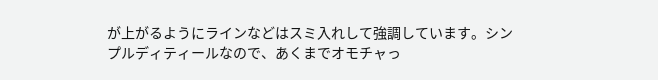が上がるようにラインなどはスミ入れして強調しています。シンプルディティールなので、あくまでオモチャっ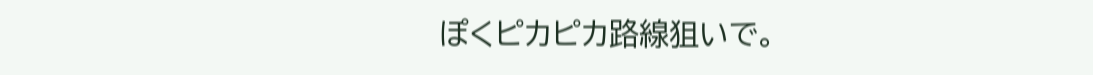ぽくピカピカ路線狙いで。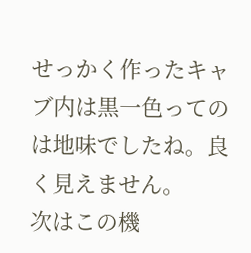せっかく作ったキャブ内は黒一色ってのは地味でしたね。良く見えません。
次はこの機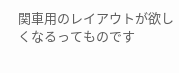関車用のレイアウトが欲しくなるってものです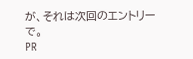が、それは次回のエントリーで。
PR